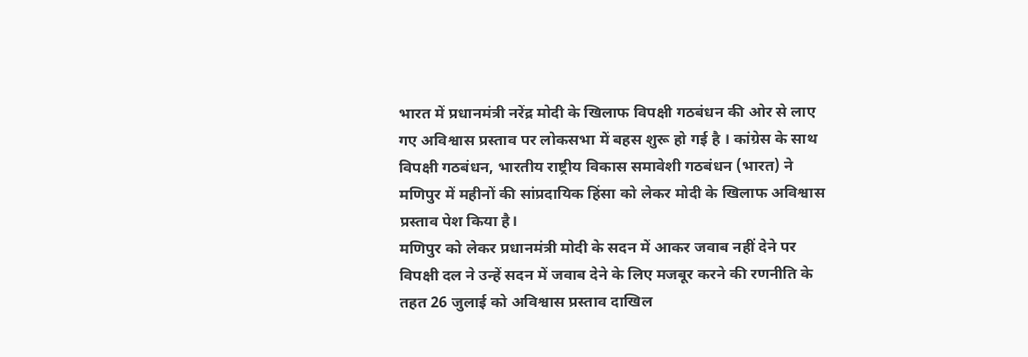भारत में प्रधानमंत्री नरेंद्र मोदी के खिलाफ विपक्षी गठबंधन की ओर से लाए गए अविश्वास प्रस्ताव पर लोकसभा में बहस शुरू हो गई है । कांग्रेस के साथ विपक्षी गठबंधन, भारतीय राष्ट्रीय विकास समावेशी गठबंधन (भारत) ने मणिपुर में महीनों की सांप्रदायिक हिंसा को लेकर मोदी के खिलाफ अविश्वास प्रस्ताव पेश किया है।
मणिपुर को लेकर प्रधानमंत्री मोदी के सदन में आकर जवाब नहीं देने पर विपक्षी दल ने उन्हें सदन में जवाब देने के लिए मजबूर करने की रणनीति के तहत 26 जुलाई को अविश्वास प्रस्ताव दाखिल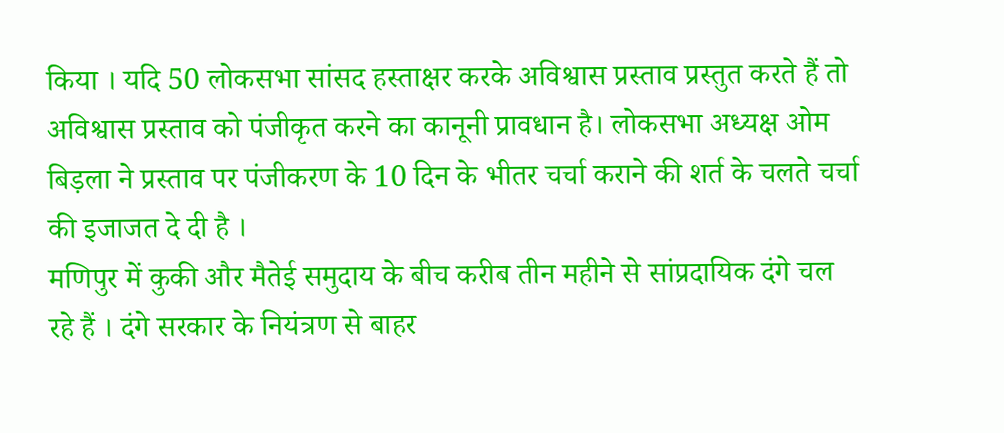किया । यदि 50 लोकसभा सांसद हस्ताक्षर करके अविश्वास प्रस्ताव प्रस्तुत करते हैं तो अविश्वास प्रस्ताव को पंजीकृत करने का कानूनी प्रावधान है। लोकसभा अध्यक्ष ओम बिड़ला ने प्रस्ताव पर पंजीकरण के 10 दिन के भीतर चर्चा कराने की शर्त के चलते चर्चा की इजाजत दे दी है ।
मणिपुर में कुकी और मैतेई समुदाय के बीच करीब तीन महीने से सांप्रदायिक दंगे चल रहे हैं । दंगे सरकार के नियंत्रण से बाहर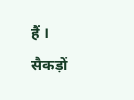हैं । सैकड़ों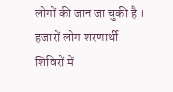लोगों की जान जा चुकी है । हजारों लोग शरणार्थी शिविरों में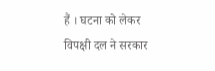हैं । घटना को लेकर विपक्षी दल ने सरकार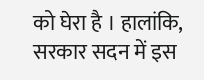को घेरा है । हालांकि, सरकार सदन में इस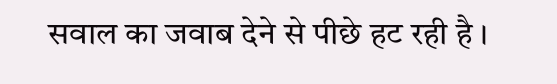सवाल का जवाब देने से पीछे हट रही है ।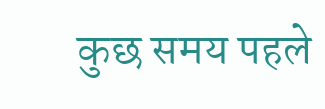कुछ समय पहले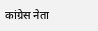कांग्रेस नेता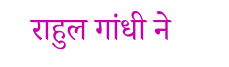राहुल गांधी ने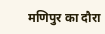मणिपुर का दौरा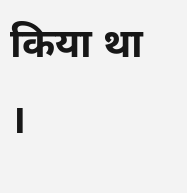किया था ।